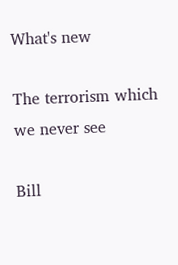What's new

The terrorism which we never see

Bill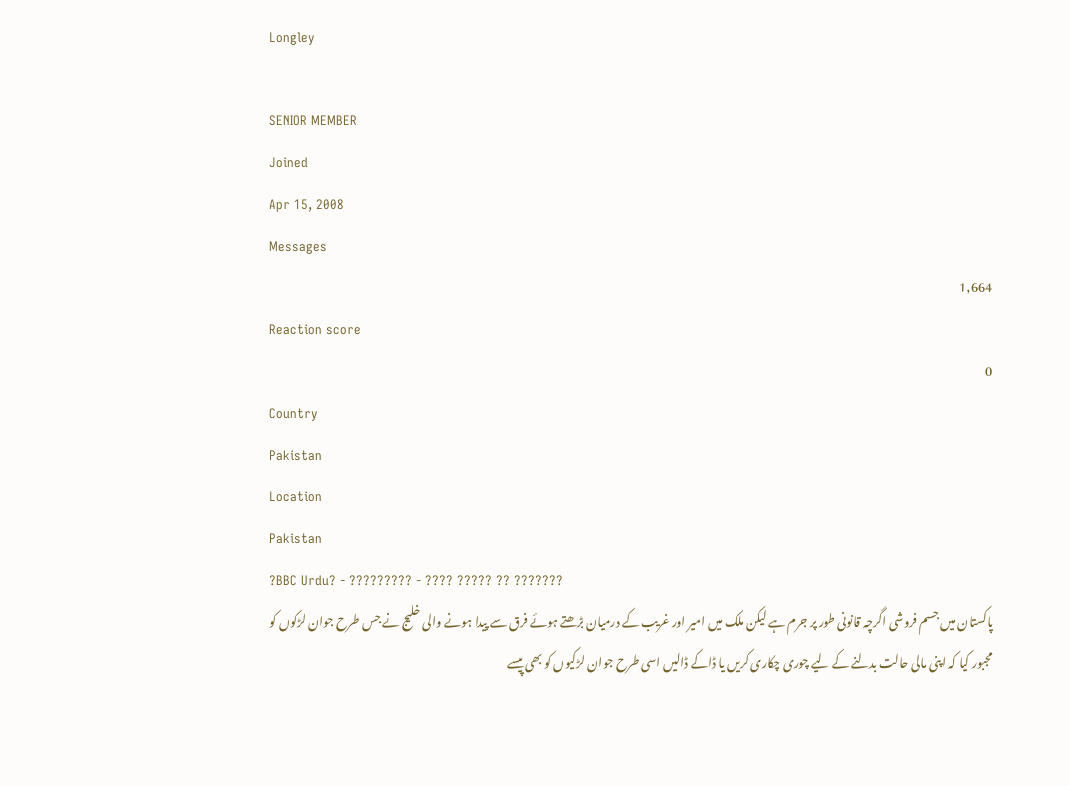Longley

SENIOR MEMBER
Joined
Apr 15, 2008
Messages
1,664
Reaction score
0
Country
Pakistan
Location
Pakistan
?BBC Urdu? - ????????? - ???? ????? ?? ???????
پاکستان میں جسم فروشی اگرچہ قانونی طور پر جرم ہے لیکن ملک میں امیر اور غریب کے درمیان بڑھتے ہوئے فرق سے پیدا ہونے والی خلیج نے جس طرح جوان لڑکوں کو مجبور کیا کہ اپنی مالی حالت بدلنے کے لیے چوری چکاری کریں یا ڈاکے ڈالیں اسی طرح جوان لڑکیوں کو بھی پیسے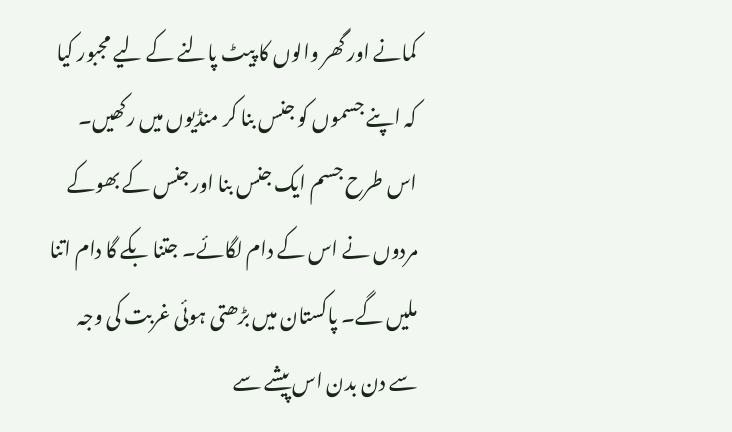کمانے اور گھر والوں کا پیٹ پالنے کے لیے مجبور کیا کہ اپنے جسموں کو جنس بنا کر منڈیوں میں رکھیں۔ اس طرح جسم ایک جنس بنا اور جنس کے بھوکے مردوں نے اس کے دام لگائے۔ جتنا بکے گا دام اتنا ملیں گے۔ پاکستان میں بڑھتی ہوئی غربت کی وجہ سے دن بدن اس پیشے سے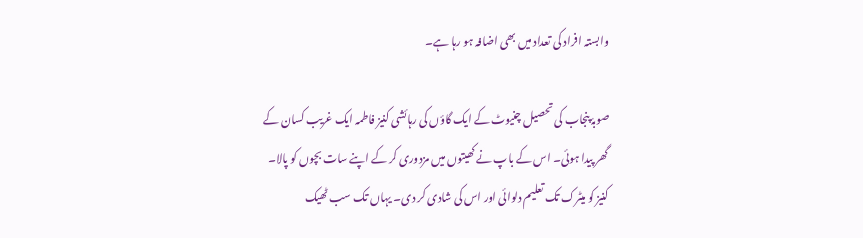وابستہ افراد کی تعداد میں بھی اضافہ ہو رہا ہے۔

صوبۂ پنجاب کی تحصیل چنیوٹ کے ایک گاؤں کی رہائشی کنیز فاطمہ ایک غریب کسان کے گھر پیدا ہوئی۔ اس کے باپ نے کھیتوں میں مزدوری کر کے اپنے سات بچوں کو پالا۔ کنیز کو میٹرک تک تعلیم دلوائی اور اس کی شادی کر دی۔ یہاں تک سب ٹھیک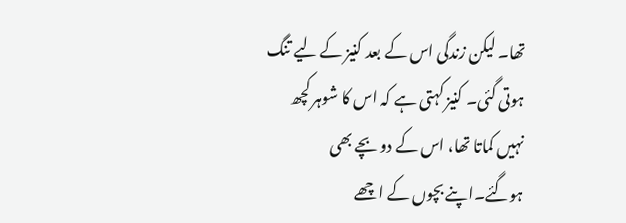تھا۔ لیکن زندگی اس کے بعد کنیز کے لیے تنگ ہوتی گئی۔ کنیز کہتی ہے کہ اس کا شوہر کچھ نہیں کماتا تھا، اس کے دو بچے بھی ہوگئے۔اپنے بچوں کے اچھے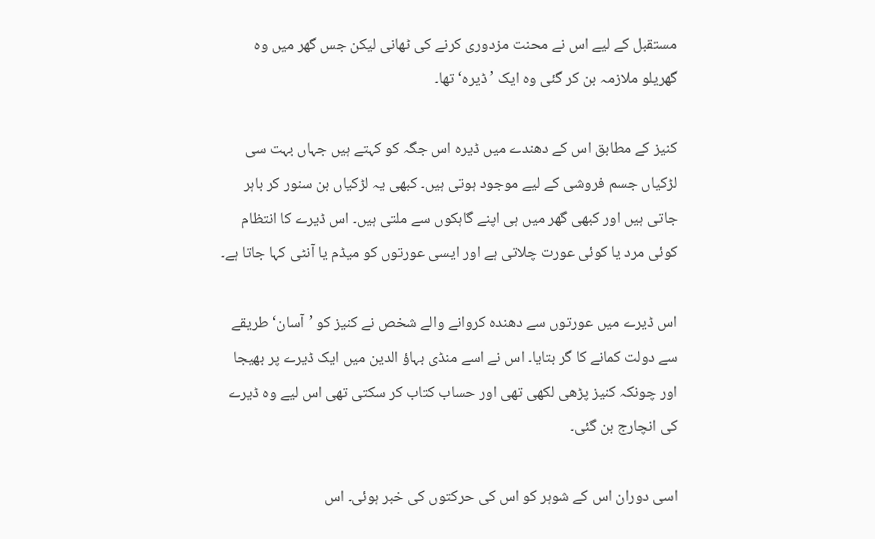مستقبل کے لیے اس نے محنت مزدوری کرنے کی ٹھانی لیکن جس گھر میں وہ گھریلو ملازمہ بن کر گئی وہ ایک ’ڈیرہ‘ تھا۔

کنیز کے مطابق اس کے دھندے میں ڈیرہ اس جگہ کو کہتے ہیں جہاں بہت سی لڑکیاں جسم فروشی کے لیے موجود ہوتی ہیں۔ کبھی یہ لڑکیاں بن سنور کر باہر جاتی ہیں اور کبھی گھر میں ہی اپنے گاہکوں سے ملتی ہیں۔ اس ڈیرے کا انتظام کوئی مرد یا کوئی عورت چلاتی ہے اور ایسی عورتوں کو میڈم یا آنٹی کہا جاتا ہے۔

اس ڈیرے میں عورتوں سے دھندہ کروانے والے شخص نے کنیز کو ’آسان‘ طریقے سے دولت کمانے کا گر بتایا۔ اس نے اسے منڈی بہاؤ الدین میں ایک ڈیرے پر بھیجا اور چونکہ کنیز پڑھی لکھی تھی اور حساب کتاب کر سکتی تھی اس لیے وہ ڈیرے کی انچارج بن گئی۔

اسی دوران اس کے شوہر کو اس کی حرکتوں کی خبر ہوئی۔ اس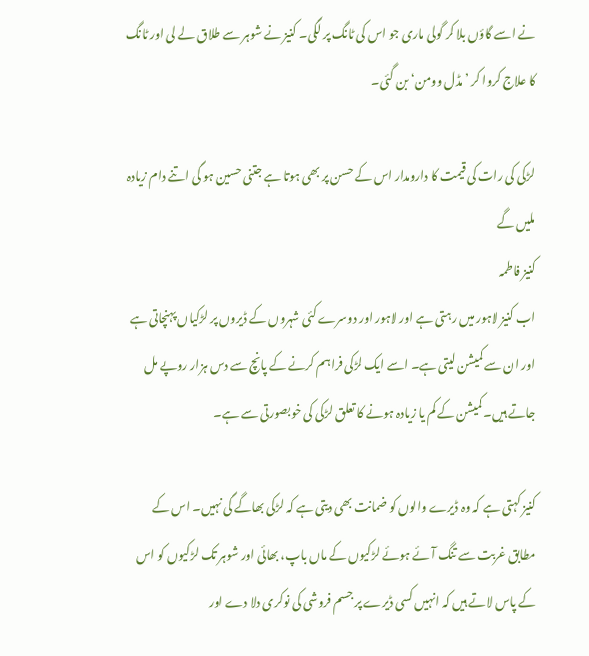نے اسے گاؤں بلا کر گولی ماری جو اس کی ٹانگ پر لگی۔ کنیز نے شوہر سے طلاق لے لی اور ٹانگ کا علاج کروا کر ’مڈل وومن‘ بن گئی۔

لڑکی کی رات کی قیمت کا دارومدار اس کے حسن پر بھی ہوتا ہے جتنی حسین ہو گی اتنے دام زیادہ ملیں گے
کنیز فاطمہ
اب کنیز لاہور میں رہتی ہے اور لاہور اور دوسرے کئی شہروں کے ڈیروں پر لڑکیاں پہنچاتی ہے اور ان سے کمیشن لیتی ہے۔ اسے ایک لڑکی فراہم کرنے کے پانچ سے دس ہزار روپے مل جاتے ہیں۔ کمیشن کے کم یا زیادہ ہونے کا تعلق لڑکی کی خوبصورتی سے ہے۔

کنیز کہتی ہے کہ وہ ڈیرے والوں کو ضمانت بھی دیتی ہے کہ لڑکی بھاگے گی نہیں۔ اس کے مطابق غربت سے تنگ آئے ہوئے لڑکیوں کے ماں باپ، بھائی اور شوہر تک لڑکیوں کو اس کے پاس لاتے ہیں کہ انہیں کسی ڈیرے پر جسم فروشی کی نوکری دلا دے اور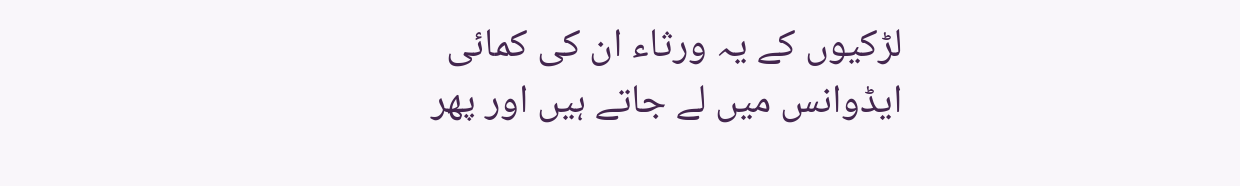لڑکیوں کے یہ ورثاء ان کی کمائی ایڈوانس میں لے جاتے ہیں اور پھر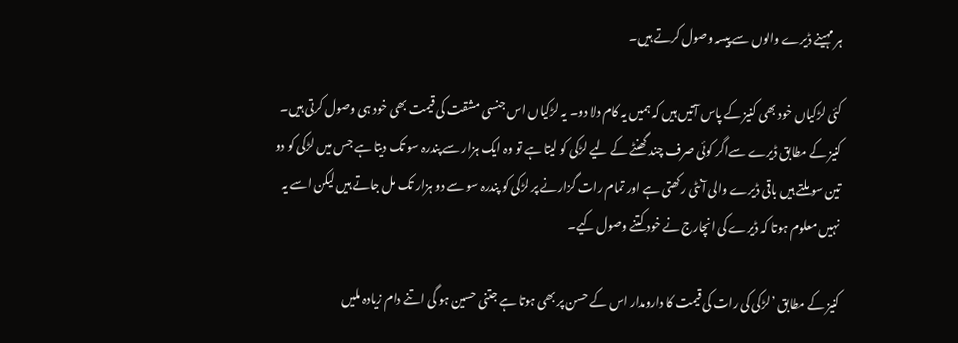ہر مہینے ڈیرے والوں سے پیسہ وصول کرتے ہیں۔

کئی لڑکیاں خود بھی کنیز کے پاس آتیں ہیں کہ ہمیں یہ کام دلا دو۔ یہ لڑکیاں اس جنسی مشقت کی قیمت بھی خود ہی وصول کرتی ہیں۔ کنیز کے مطابق ڈیرے سےاگر کوئی صرف چند گھنٹے کے لیے لڑکی کو لیتا ہے تو وہ ایک ہزار سے پندرہ سو تک دیتا ہے جس میں لڑکی کو دو تین سو ملتے ہیں باقی ڈیرے والی آنٹی رکھتی ہے اور تمام رات گزارنے پر لڑکی کو پندرہ سو سے دو ہزار تک مل جاتے ہیں لیکن اسے یہ نہیں معلوم ہوتا کہ ڈیرے کی انچارج نے خود کتنے وصول کیے۔

کنیز کے مطابق ’لڑکی کی رات کی قیمت کا دارومدار اس کے حسن پر بھی ہوتا ہے جتنی حسین ہو گی اتنے دام زیادہ ملیں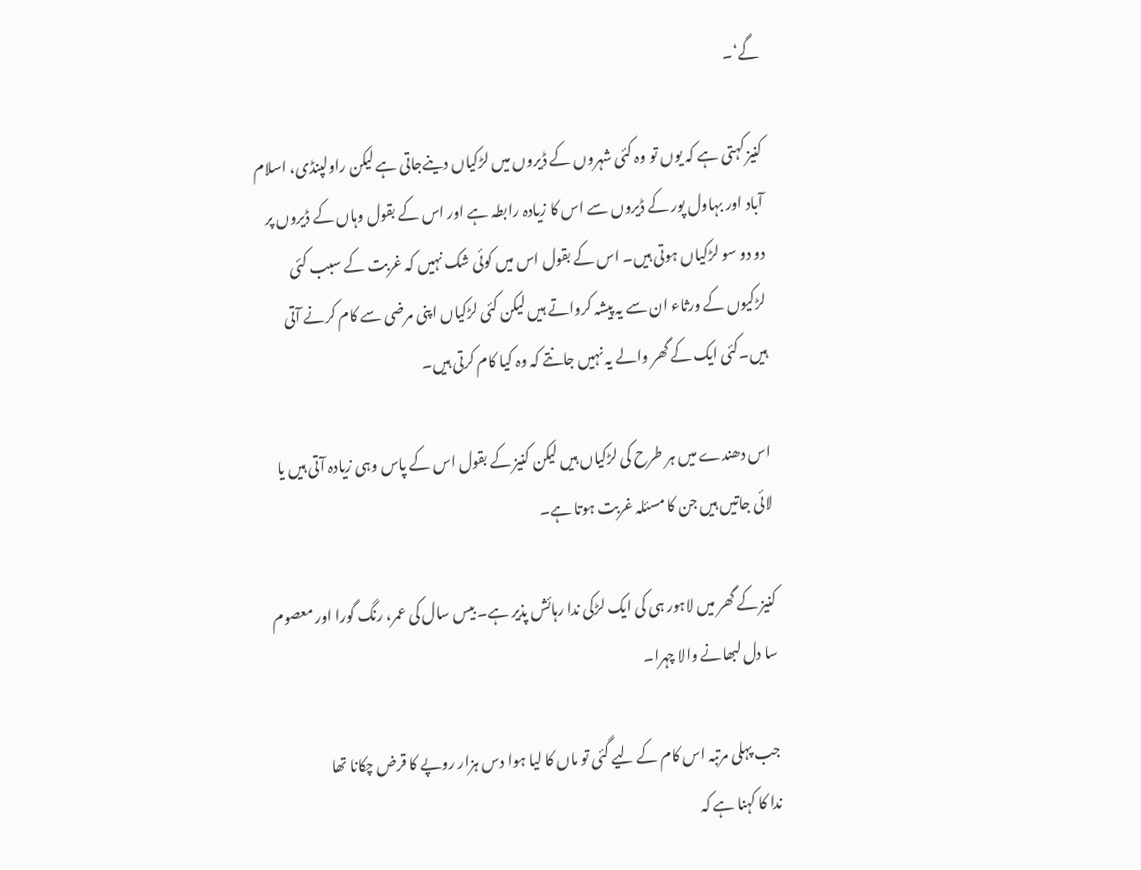گے‘۔

کنیز کہتی ہے کہ یوں تو وہ کئی شہروں کے ڈیروں میں لڑکیاں دینےجاتی ہے لیکن راولپنڈی، اسلام آباد اور بہاول پور کے ڈیروں سے اس کا زیادہ رابطہ ہے اور اس کے بقول وہاں کے ڈیروں پر دو دو سو لڑکیاں ہوتی ہیں۔ اس کے بقول اس میں کوئی شک نہیں کہ غربت کے سبب کئی لڑکیوں کے ورثاء ان سے یہ پیشہ کرواتے ہیں لیکن کئی لڑکیاں اپنی مرضی سے کام کرنے آتی ہیں۔کئی ایک کے گھر والے یہ نہیں جانتے کہ وہ کیا کام کرتی ہیں۔

اس دھندے میں ہر طرح کی لڑکیاں ہیں لیکن کنیز کے بقول اس کے پاس وہی زیادہ آتی ہیں یا لائی جاتیں ہیں جن کا مسئلہ غربت ہوتا ہے۔

کنیز کے گھر میں لاہور ہی کی ایک لڑکی ندا رہائش پذیر ہے۔ بیس سال کی عمر، رنگ گورا اور معصوم سا دل لبھانے والا چہرا۔

جب پہلی مرتبہ اس کام کے لیے گئی تو ماں کا لیا ہوا دس ہزار روپے کا قرض چکانا تھا
ندا کا کہنا ہے کہ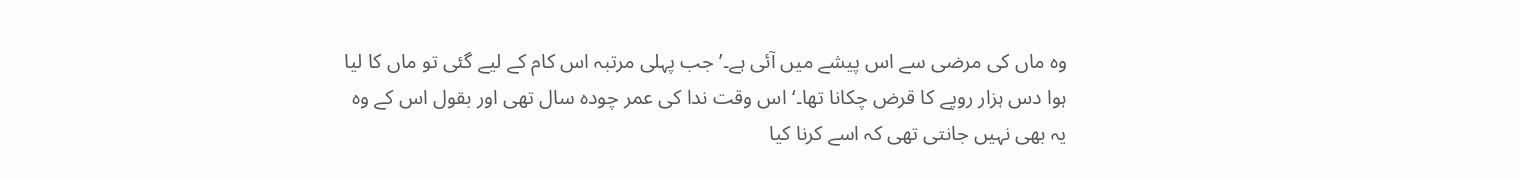وہ ماں کی مرضی سے اس پیشے میں آئی ہے۔’جب پہلی مرتبہ اس کام کے لیے گئی تو ماں کا لیا ہوا دس ہزار روپے کا قرض چکانا تھا۔‘ اس وقت ندا کی عمر چودہ سال تھی اور بقول اس کے وہ یہ بھی نہیں جانتی تھی کہ اسے کرنا کیا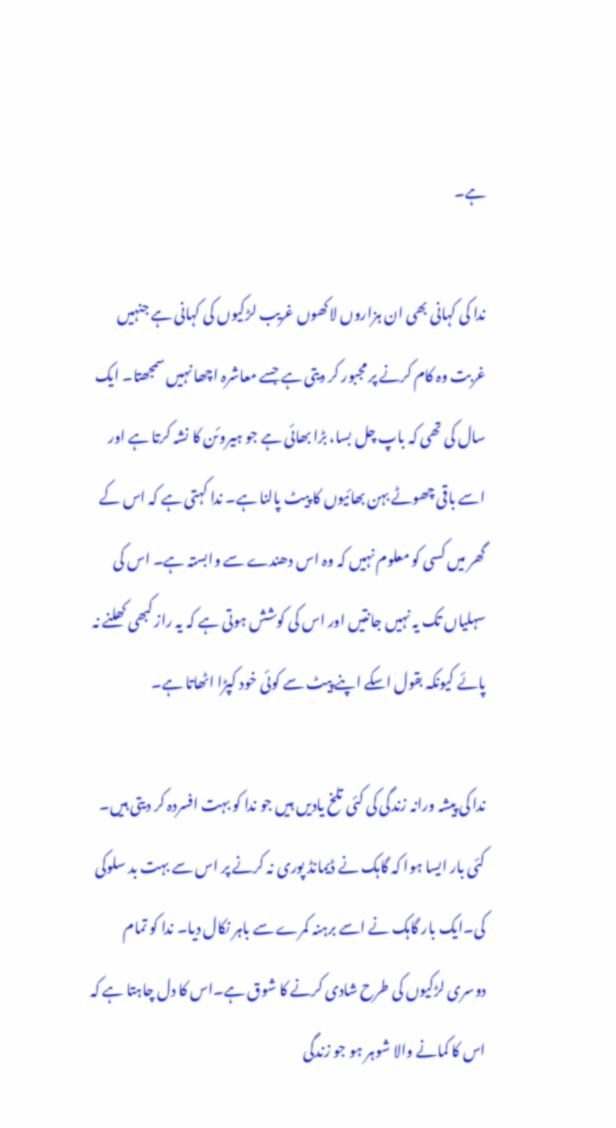ہے۔

ندا کی کہانی بھی ان ہزاروں لاکھوں غریب لڑکیوں کی کہانی ہے جنہیں غربت وہ کام کرنے پر مجبور کر دیتی ہے جسے معاشرہ اچھا نہیں سمجھتا۔ ایک سال کی تھی کہ باپ چل بسا، بڑا بھائی ہے جو ہیروئن کا نشہ کرتا ہے اور اسے باقی چھوٹے بہن بھائیوں کا پیٹ پالنا ہے۔ ندا کہتی ہے کہ اس کے گھر میں کسی کو معلوم نہیں کہ وہ اس دھندے سے وابستہ ہے۔ اس کی سہلیاں تک یہ نہیں جانتیں اور اس کی کوشش ہوتی ہے کہ یہ راز کبھی کھلنے نہ پائے کیونکہ بقول اسکے اپنے پیٹ سے کوئی خود کپڑا اٹھاتا ہے۔

ندا کی پیشہ ورانہ زندگی کی کئی تلخ یادیں ہیں جو ندا کو بہت افسردہ کر دیتی ہیں۔ کئی بار ایسا ہوا کہ گاہک نے ڈیمانڈ پوری نہ کرنے پر اس سے بہت بد سلوکی کی۔ایک بار گاہک نے اسے برہنہ کمرے سے باہر نکال دیا۔ ندا کو تمام دوسری لڑکیوں کی طرح شادی کرنے کا شوق ہے۔اس کا دل چاہتا ہے کہ اس کا کمانے والا شوہر ہو جو زندگی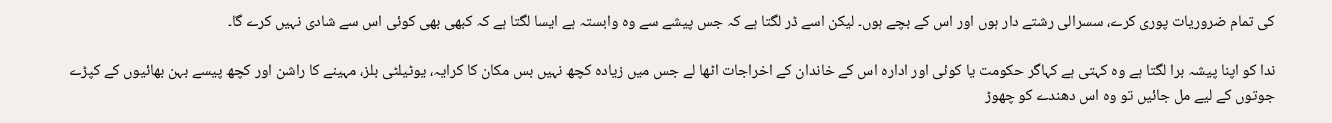کی تمام ضروریات پوری کرے، سسرالی رشتے دار ہوں اور اس کے بچے ہوں۔ لیکن اسے ڈر لگتا ہے کہ جس پیشے سے وہ وابستہ ہے ایسا لگتا ہے کہ کبھی بھی کوئی اس سے شادی نہیں کرے گا۔

ندا کو اپنا پیشہ برا لگتا ہے وہ کہتی ہے کہاگر حکومت یا کوئی اور ادارہ اس کے خاندان کے اخراجات اٹھا لے جس میں زیادہ کچھ نہیں بس مکان کا کرایہ، یوٹیلٹی بلز، مہینے کا راشن اور کچھ پیسے بہن بھائیوں کے کپڑے جوتوں کے لیے مل جائیں تو وہ اس دھندے کو چھوڑ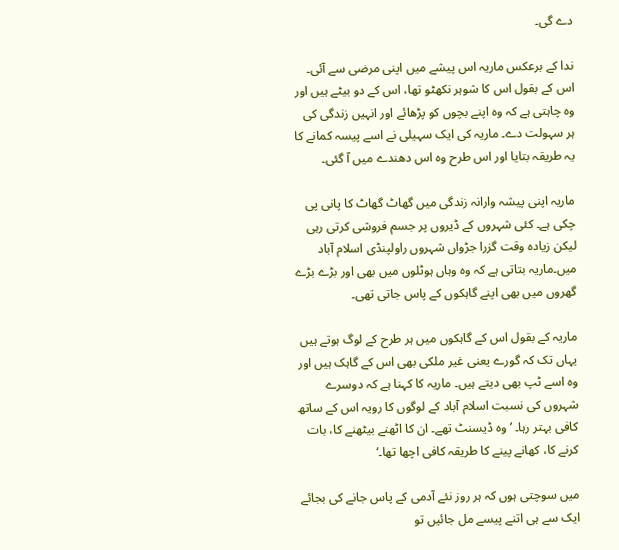دے گی۔

ندا کے برعکس ماریہ اس پیشے میں اپنی مرضی سے آئی۔ اس کے بقول اس کا شوہر نکھٹو تھا، اس کے دو بیٹے ہیں اور وہ چاہتی ہے کہ وہ اپنے بچوں کو پڑھائے اور انہیں زندگی کی ہر سہولت دے۔ ماریہ کی ایک سہیلی نے اسے پیسہ کمانے کا یہ طریقہ بتایا اور اس طرح وہ اس دھندے میں آ گئی۔

ماریہ اپنی پیشہ وارانہ زندگی میں گھاٹ گھاٹ کا پانی پی چکی ہے۔ کئی شہروں کے ڈیروں پر جسم فروشی کرتی رہی لیکن زیادہ وقت گزرا جڑواں شہروں راولپنڈی اسلام آباد میں۔ماریہ بتاتی ہے کہ وہ وہاں ہوٹلوں میں بھی اور بڑے بڑے گھروں میں بھی اپنے گاہکوں کے پاس جاتی تھی۔

ماریہ کے بقول اس کے گاہکوں میں ہر طرح کے لوگ ہوتے ہیں یہاں تک کہ گورے یعنی غیر ملکی بھی اس کے گاہک ہیں اور وہ اسے ٹپ بھی دیتے ہیں۔ ماریہ کا کہنا ہے کہ دوسرے شہروں کی نسبت اسلام آباد کے لوگوں کا رویہ اس کے ساتھ کافی بہتر رہا۔ ’وہ ڈیسنٹ تھے۔ ان کا اٹھنے بیٹھنے کا، بات کرنے کا، کھانے پینے کا طریقہ کافی اچھا تھا۔‘

میں سوچتی ہوں کہ ہر روز نئے آدمی کے پاس جانے کی بجائے ایک سے ہی اتنے پیسے مل جائیں تو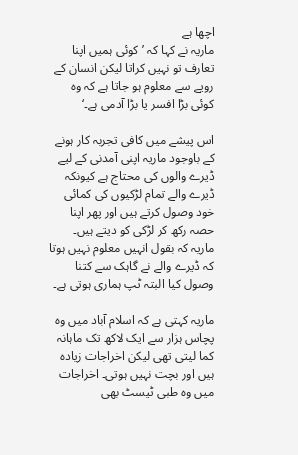اچھا ہے
ماریہ نے کہا کہ ’کوئی ہمیں اپنا تعارف تو نہیں کراتا لیکن انسان کے رویے سے معلوم ہو جاتا ہے کہ وہ کوئی بڑا افسر یا بڑا آدمی ہے۔‘

اس پیشے میں کافی تجربہ کار ہونے کے باوجود ماریہ اپنی آمدنی کے لیے ڈیرے والوں کی محتاج ہے کیونکہ ڈیرے والے تمام لڑکیوں کی کمائی خود وصول کرتے ہیں اور پھر اپنا حصہ رکھ کر لڑکی کو دیتے ہیں۔ ماریہ کہ بقول انہیں معلوم نہیں ہوتا کہ ڈیرے والے نے گاہک سے کتنا وصول کیا البتہ ٹپ ہماری ہوتی ہے۔

ماریہ کہتی ہے کہ اسلام آباد میں وہ پچاس ہزار سے ایک لاکھ تک ماہانہ کما لیتی تھی لیکن اخراجات زیادہ ہیں اور بچت نہیں ہوتی۔ اخراجات میں وہ طبی ٹیسٹ بھی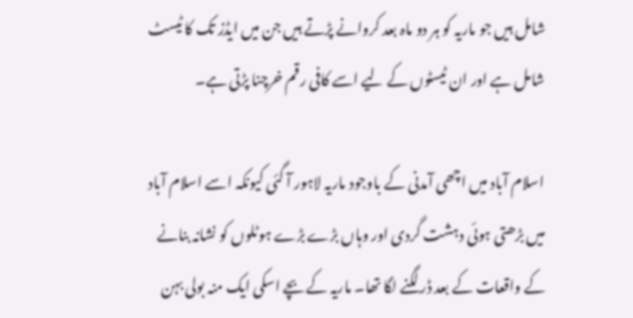شامل ہیں جو ماریہ کو ہر دو ماہ بعد کروانے پڑتے ہیں جن میں ایڈز تک کا ٹیسٹ شامل ہے اور ان ٹیسٹوں کے لیے اسے کافی رقم خرچنا پڑتی ہے۔

اسلام آباد میں اچھی آمدنی کے باوجود ماریہ لاہور آ گئی کیونکہ اسے اسلام آباد میں بڑھتی ہوئی دہشت گردی اور وہاں بڑے بڑے ہوٹلوں کو نشانہ بنانے کے واقعات کے بعد ڈر لگنے لگا تھا۔ ماریہ کے بچے اسکی ایک منہ بولی بہن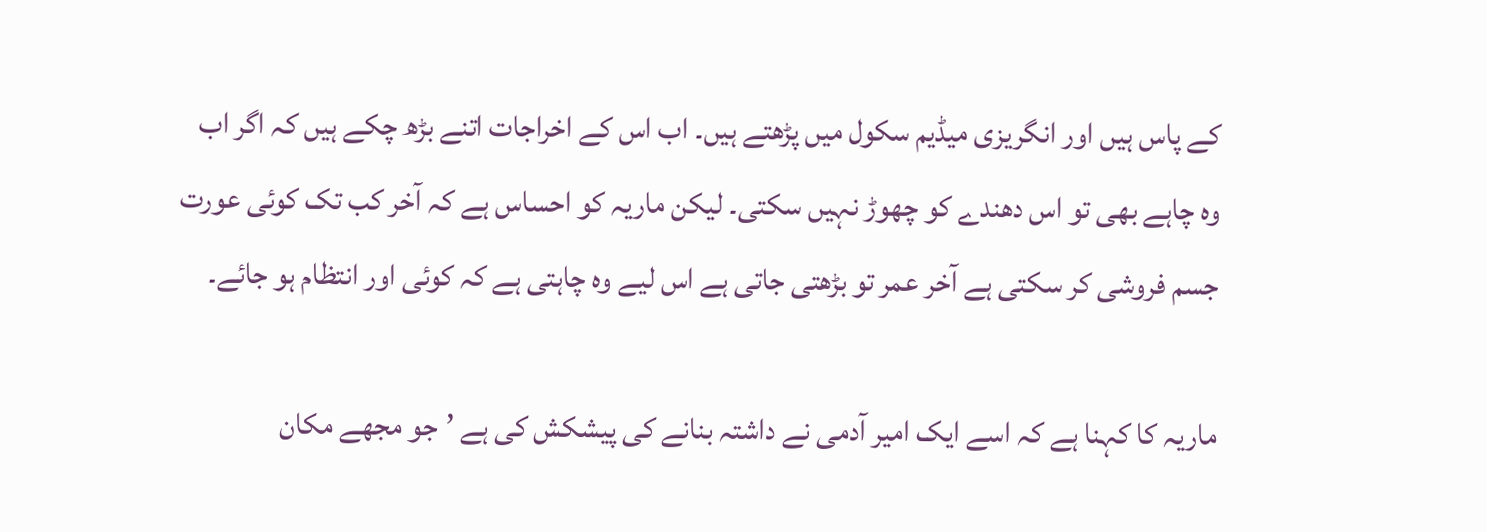کے پاس ہیں اور انگریزی میڈیم سکول میں پڑھتے ہیں۔ اب اس کے اخراجات اتنے بڑھ چکے ہیں کہ اگر اب وہ چاہے بھی تو اس دھندے کو چھوڑ نہیں سکتی۔ لیکن ماریہ کو احساس ہے کہ آخر کب تک کوئی عورت جسم فروشی کر سکتی ہے آخر عمر تو بڑھتی جاتی ہے اس لیے وہ چاہتی ہے کہ کوئی اور انتظام ہو جائے۔

ماریہ کا کہنا ہے کہ اسے ایک امیر آدمی نے داشتہ بنانے کی پیشکش کی ہے ’جو مجھے مکان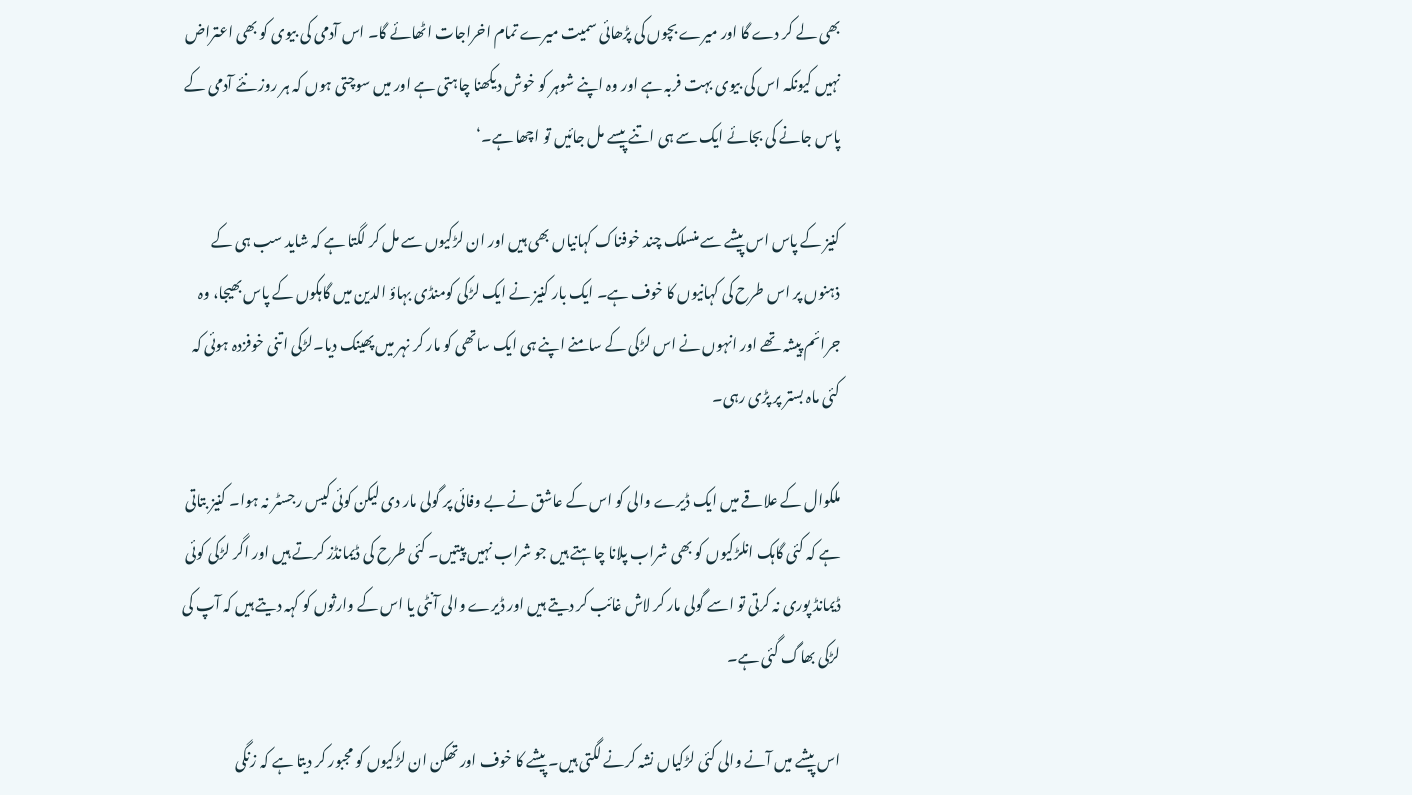بھی لے کر دے گا اور میرے بچوں کی پڑھائی سمیت میرے تمام اخراجات اٹھائے گا۔ اس آدمی کی بیوی کو بھی اعتراض نہیں کیونکہ اس کی بیوی بہت فربہ ہے اور وہ اپنے شوہر کو خوش دیکھنا چاہتی ہے اور میں سوچتی ہوں کہ ہر روز نئے آدمی کے پاس جانے کی بجائے ایک سے ہی اتنے پیسے مل جائیں تو اچھا ہے۔‘

کنیز کے پاس اس پیشے سے منسلک چند خوفناک کہانیاں بھی ہیں اور ان لڑکیوں سے مل کر لگتا ہے کہ شاید سب ہی کے ذہنوں پر اس طرح کی کہانیوں کا خوف ہے۔ ایک بار کنیز نے ایک لڑکی کومنڈی بہاؤ الدین میں گاہکوں کے پاس بھیجا، وہ جرائم پیشہ تھے اور انہوں نے اس لڑکی کے سامنے اپنے ہی ایک ساتھی کو مار کر نہر میں پھینک دیا۔لڑکی اتنی خوفزدہ ہوئی کہ کئی ماہ بستر پر پڑی رہی۔

ملکوال کے علاقے میں ایک ڈیرے والی کو اس کے عاشق نے بے وفائی پر گولی مار دی لیکن کوئی کیس رجسٹر نہ ہوا۔ کنیز بتاتی ہے کہ کئی گاہک انلڑکیوں کو بھی شراب پلانا چاہتے ہیں جو شراب نہیں پیتیں۔ کئی طرح کی ڈیمانڈز کرتے ہیں اور اگر لڑکی کوئی ڈیمانڈ پوری نہ کرتی تو اسے گولی مار کر لاش غائب کر دیتے ہیں اور ڈیرے والی آنٹی یا اس کے وارثوں کو کہہ دیتے ہیں کہ آپ کی لڑکی بھاگ گئی ہے۔

اس پیشے میں آنے والی کئی لڑکیاں نشہ کرنے لگتی ہیں۔ پیشے کا خوف اور تھکن ان لڑکیوں کو مجبور کر دیتا ہے کہ زنگی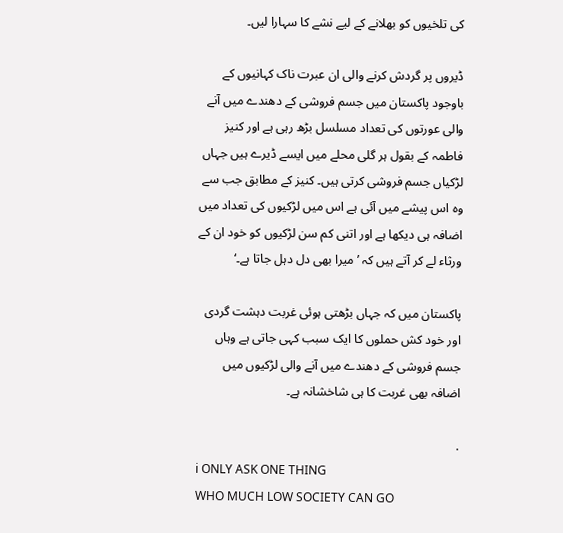کی تلخیوں کو بھلانے کے لیے نشے کا سہارا لیں۔

ڈیروں پر گردش کرنے والی ان عبرت ناک کہانیوں کے باوجود پاکستان میں جسم فروشی کے دھندے میں آنے والی عورتوں کی تعداد مسلسل بڑھ رہی ہے اور کنیز فاطمہ کے بقول ہر گلی محلے میں ایسے ڈیرے ہیں جہاں لڑکیاں جسم فروشی کرتی ہیں۔ کنیز کے مطابق جب سے وہ اس پیشے میں آئی ہے اس میں لڑکیوں کی تعداد میں اضافہ ہی دیکھا ہے اور اتنی کم سن لڑکیوں کو خود ان کے ورثاء لے کر آتے ہیں کہ ’میرا بھی دل دہل جاتا ہے۔‘

پاکستان میں کہ جہاں بڑھتی ہوئی غربت دہشت گردی اور خود کش حملوں کا ایک سبب کہی جاتی ہے وہاں جسم فروشی کے دھندے میں آنے والی لڑکیوں میں اضافہ بھی غربت کا ہی شاخشانہ ہے۔

.
i ONLY ASK ONE THING
WHO MUCH LOW SOCIETY CAN GO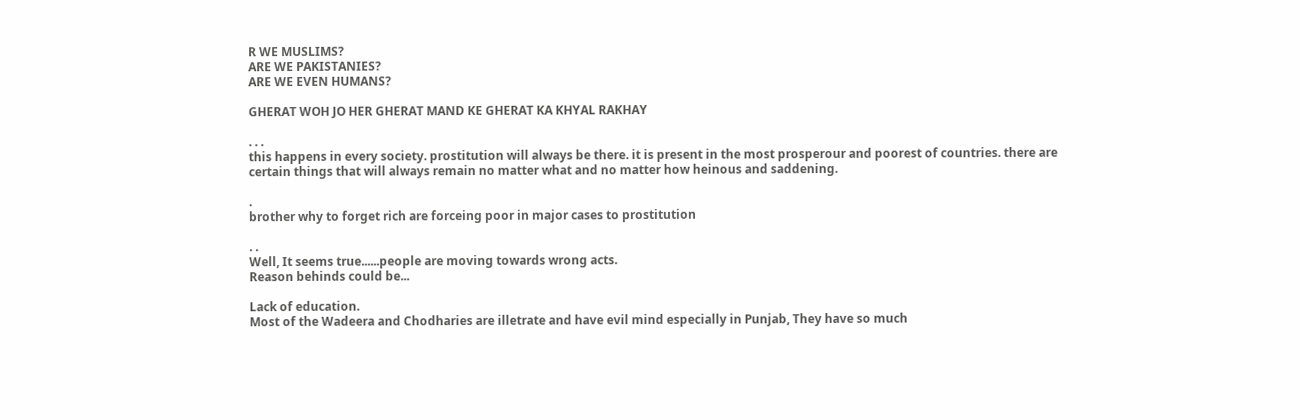R WE MUSLIMS?
ARE WE PAKISTANIES?
ARE WE EVEN HUMANS?

GHERAT WOH JO HER GHERAT MAND KE GHERAT KA KHYAL RAKHAY

. . .
this happens in every society. prostitution will always be there. it is present in the most prosperour and poorest of countries. there are certain things that will always remain no matter what and no matter how heinous and saddening.

.
brother why to forget rich are forceing poor in major cases to prostitution

. .
Well, It seems true......people are moving towards wrong acts.
Reason behinds could be...

Lack of education.
Most of the Wadeera and Chodharies are illetrate and have evil mind especially in Punjab, They have so much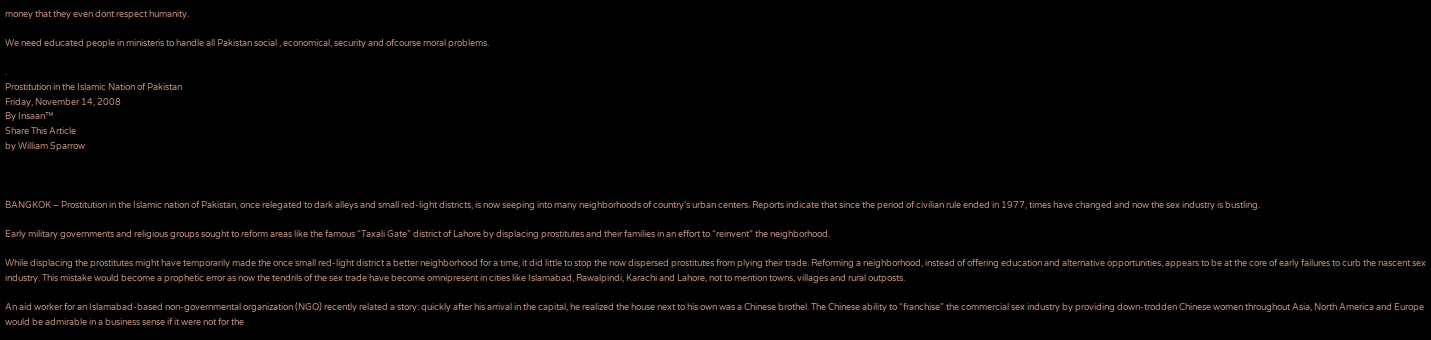money that they even dont respect humanity.

We need educated people in ministeris to handle all Pakistan social , economical, security and ofcourse moral problems.

.
Prostitution in the Islamic Nation of Pakistan
Friday, November 14, 2008
By Insaan™
Share This Article
by William Sparrow



BANGKOK – Prostitution in the Islamic nation of Pakistan, once relegated to dark alleys and small red-light districts, is now seeping into many neighborhoods of country’s urban centers. Reports indicate that since the period of civilian rule ended in 1977, times have changed and now the sex industry is bustling.

Early military governments and religious groups sought to reform areas like the famous “Taxali Gate” district of Lahore by displacing prostitutes and their families in an effort to “reinvent” the neighborhood.

While displacing the prostitutes might have temporarily made the once small red-light district a better neighborhood for a time, it did little to stop the now dispersed prostitutes from plying their trade. Reforming a neighborhood, instead of offering education and alternative opportunities, appears to be at the core of early failures to curb the nascent sex industry. This mistake would become a prophetic error as now the tendrils of the sex trade have become omnipresent in cities like Islamabad, Rawalpindi, Karachi and Lahore, not to mention towns, villages and rural outposts.

An aid worker for an Islamabad-based non-governmental organization (NGO) recently related a story: quickly after his arrival in the capital, he realized the house next to his own was a Chinese brothel. The Chinese ability to “franchise” the commercial sex industry by providing down-trodden Chinese women throughout Asia, North America and Europe would be admirable in a business sense if it were not for the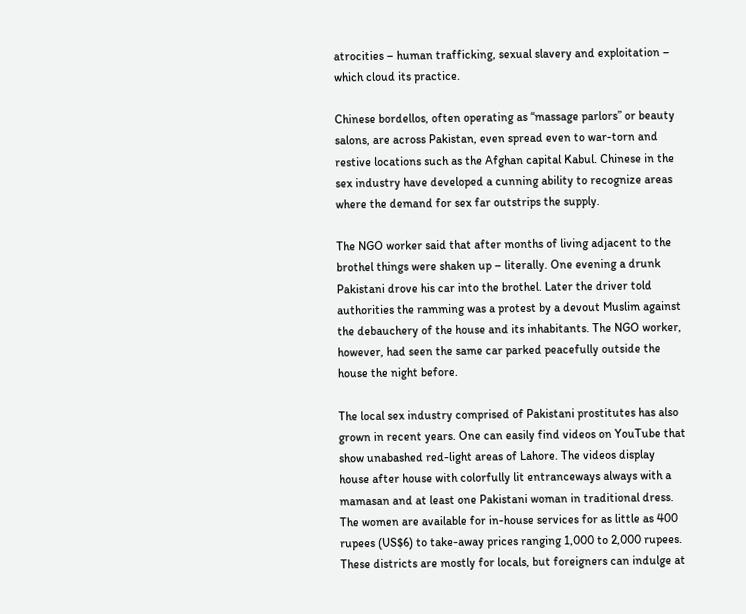atrocities – human trafficking, sexual slavery and exploitation – which cloud its practice.

Chinese bordellos, often operating as “massage parlors” or beauty salons, are across Pakistan, even spread even to war-torn and restive locations such as the Afghan capital Kabul. Chinese in the sex industry have developed a cunning ability to recognize areas where the demand for sex far outstrips the supply.

The NGO worker said that after months of living adjacent to the brothel things were shaken up – literally. One evening a drunk Pakistani drove his car into the brothel. Later the driver told authorities the ramming was a protest by a devout Muslim against the debauchery of the house and its inhabitants. The NGO worker, however, had seen the same car parked peacefully outside the house the night before.

The local sex industry comprised of Pakistani prostitutes has also grown in recent years. One can easily find videos on YouTube that show unabashed red-light areas of Lahore. The videos display house after house with colorfully lit entranceways always with a mamasan and at least one Pakistani woman in traditional dress. The women are available for in-house services for as little as 400 rupees (US$6) to take-away prices ranging 1,000 to 2,000 rupees. These districts are mostly for locals, but foreigners can indulge at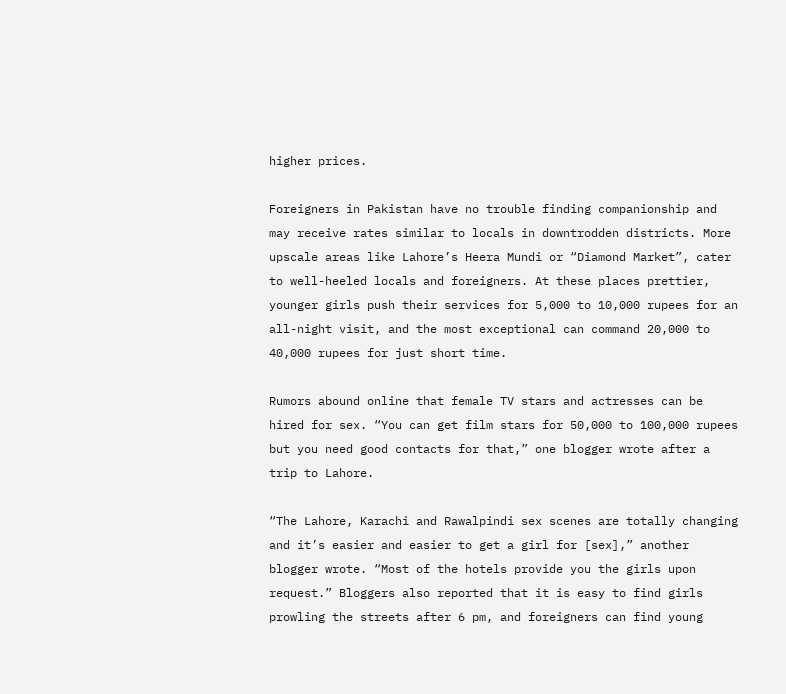higher prices.

Foreigners in Pakistan have no trouble finding companionship and may receive rates similar to locals in downtrodden districts. More upscale areas like Lahore’s Heera Mundi or “Diamond Market”, cater to well-heeled locals and foreigners. At these places prettier, younger girls push their services for 5,000 to 10,000 rupees for an all-night visit, and the most exceptional can command 20,000 to 40,000 rupees for just short time.

Rumors abound online that female TV stars and actresses can be hired for sex. “You can get film stars for 50,000 to 100,000 rupees but you need good contacts for that,” one blogger wrote after a trip to Lahore.

“The Lahore, Karachi and Rawalpindi sex scenes are totally changing and it’s easier and easier to get a girl for [sex],” another blogger wrote. “Most of the hotels provide you the girls upon request.” Bloggers also reported that it is easy to find girls prowling the streets after 6 pm, and foreigners can find young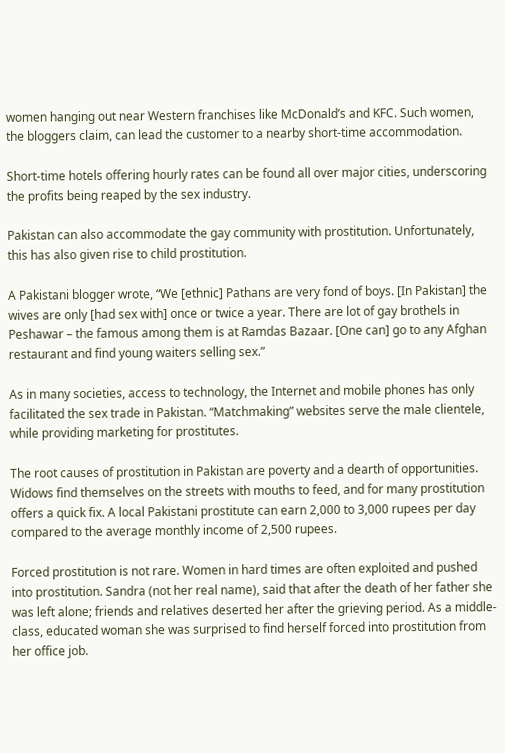women hanging out near Western franchises like McDonald’s and KFC. Such women, the bloggers claim, can lead the customer to a nearby short-time accommodation.

Short-time hotels offering hourly rates can be found all over major cities, underscoring the profits being reaped by the sex industry.

Pakistan can also accommodate the gay community with prostitution. Unfortunately, this has also given rise to child prostitution.

A Pakistani blogger wrote, “We [ethnic] Pathans are very fond of boys. [In Pakistan] the wives are only [had sex with] once or twice a year. There are lot of gay brothels in Peshawar – the famous among them is at Ramdas Bazaar. [One can] go to any Afghan restaurant and find young waiters selling sex.”

As in many societies, access to technology, the Internet and mobile phones has only facilitated the sex trade in Pakistan. “Matchmaking” websites serve the male clientele, while providing marketing for prostitutes.

The root causes of prostitution in Pakistan are poverty and a dearth of opportunities. Widows find themselves on the streets with mouths to feed, and for many prostitution offers a quick fix. A local Pakistani prostitute can earn 2,000 to 3,000 rupees per day compared to the average monthly income of 2,500 rupees.

Forced prostitution is not rare. Women in hard times are often exploited and pushed into prostitution. Sandra (not her real name), said that after the death of her father she was left alone; friends and relatives deserted her after the grieving period. As a middle-class, educated woman she was surprised to find herself forced into prostitution from her office job.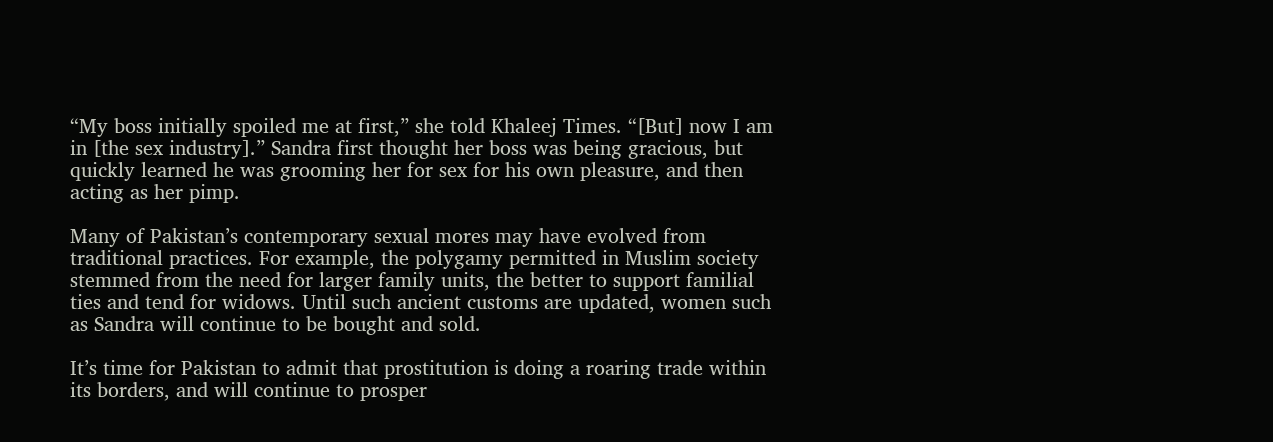“My boss initially spoiled me at first,” she told Khaleej Times. “[But] now I am in [the sex industry].” Sandra first thought her boss was being gracious, but quickly learned he was grooming her for sex for his own pleasure, and then acting as her pimp.

Many of Pakistan’s contemporary sexual mores may have evolved from traditional practices. For example, the polygamy permitted in Muslim society stemmed from the need for larger family units, the better to support familial ties and tend for widows. Until such ancient customs are updated, women such as Sandra will continue to be bought and sold.

It’s time for Pakistan to admit that prostitution is doing a roaring trade within its borders, and will continue to prosper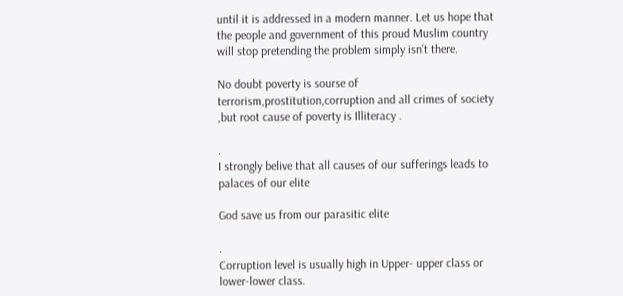until it is addressed in a modern manner. Let us hope that the people and government of this proud Muslim country will stop pretending the problem simply isn’t there.

No doubt poverty is sourse of terrorism,prostitution,corruption and all crimes of society ,but root cause of poverty is Illiteracy .

.
I strongly belive that all causes of our sufferings leads to palaces of our elite

God save us from our parasitic elite

.
Corruption level is usually high in Upper- upper class or lower-lower class.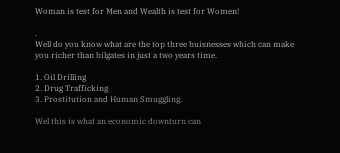Woman is test for Men and Wealth is test for Women!

.
Well do you know what are the top three buisnesses which can make you richer than bilgates in just a two years time.

1. Oil Drilling
2. Drug Trafficking
3. Prostitution and Human Smuggling.

Wel this is what an economic downturn can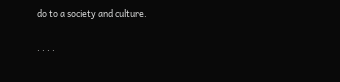do to a society and culture.

. . . .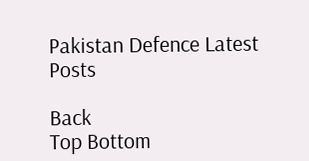Pakistan Defence Latest Posts

Back
Top Bottom